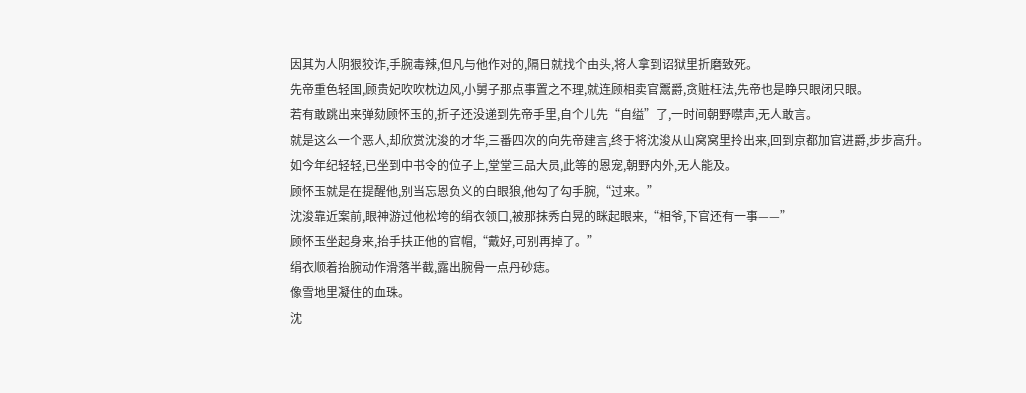因其为人阴狠狡诈,手腕毒辣,但凡与他作对的,隔日就找个由头,将人拿到诏狱里折磨致死。
先帝重色轻国,顾贵妃吹吹枕边风,小舅子那点事置之不理,就连顾相卖官鬻爵,贪赃枉法,先帝也是睁只眼闭只眼。
若有敢跳出来弹劾顾怀玉的,折子还没递到先帝手里,自个儿先“自缢”了,一时间朝野噤声,无人敢言。
就是这么一个恶人,却欣赏沈浚的才华,三番四次的向先帝建言,终于将沈浚从山窝窝里拎出来,回到京都加官进爵,步步高升。
如今年纪轻轻,已坐到中书令的位子上,堂堂三品大员,此等的恩宠,朝野内外,无人能及。
顾怀玉就是在提醒他,别当忘恩负义的白眼狼,他勾了勾手腕,“过来。”
沈浚靠近案前,眼神游过他松垮的绢衣领口,被那抹秀白晃的眯起眼来,“相爷,下官还有一事——”
顾怀玉坐起身来,抬手扶正他的官帽,“戴好,可别再掉了。”
绢衣顺着抬腕动作滑落半截,露出腕骨一点丹砂痣。
像雪地里凝住的血珠。
沈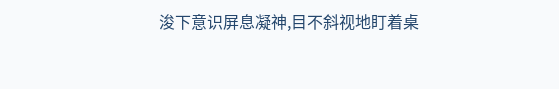浚下意识屏息凝神,目不斜视地盯着桌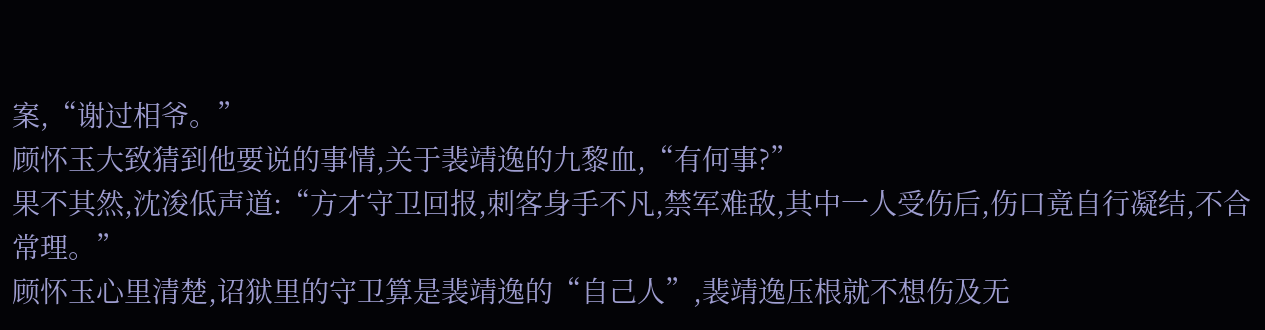案,“谢过相爷。”
顾怀玉大致猜到他要说的事情,关于裴靖逸的九黎血,“有何事?”
果不其然,沈浚低声道:“方才守卫回报,刺客身手不凡,禁军难敌,其中一人受伤后,伤口竟自行凝结,不合常理。”
顾怀玉心里清楚,诏狱里的守卫算是裴靖逸的“自己人”,裴靖逸压根就不想伤及无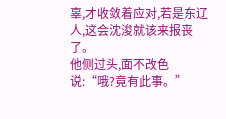辜,才收敛着应对,若是东辽人,这会沈浚就该来报丧了。
他侧过头,面不改色说:“哦?竟有此事。”